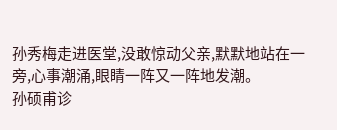孙秀梅走进医堂,没敢惊动父亲,默默地站在一旁,心事潮涌,眼睛一阵又一阵地发潮。
孙硕甫诊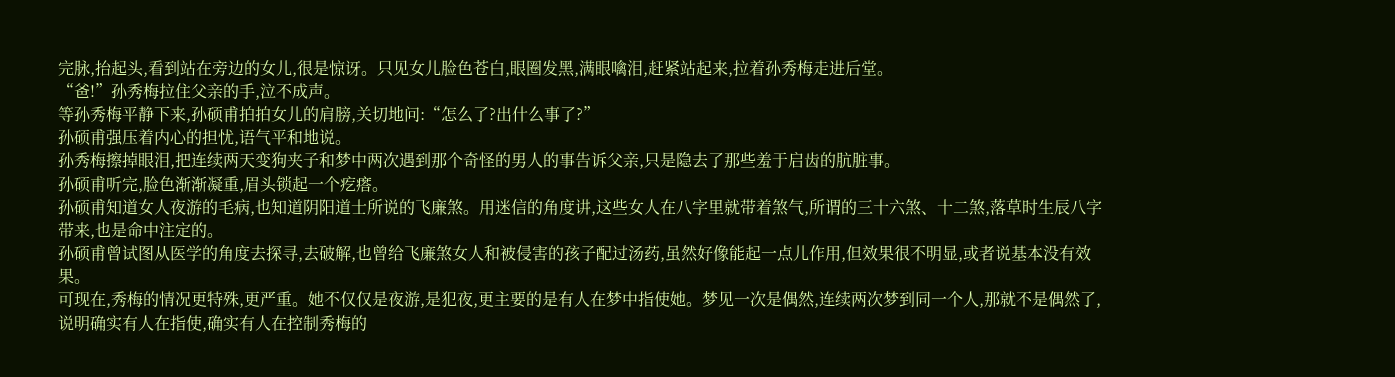完脉,抬起头,看到站在旁边的女儿,很是惊讶。只见女儿脸色苍白,眼圈发黑,满眼噙泪,赶紧站起来,拉着孙秀梅走进后堂。
“爸!”孙秀梅拉住父亲的手,泣不成声。
等孙秀梅平静下来,孙硕甫拍拍女儿的肩膀,关切地问:“怎么了?出什么事了?”
孙硕甫强压着内心的担忧,语气平和地说。
孙秀梅擦掉眼泪,把连续两天变狗夹子和梦中两次遇到那个奇怪的男人的事告诉父亲,只是隐去了那些羞于启齿的肮脏事。
孙硕甫听完,脸色渐渐凝重,眉头锁起一个疙瘩。
孙硕甫知道女人夜游的毛病,也知道阴阳道士所说的飞廉煞。用迷信的角度讲,这些女人在八字里就带着煞气,所谓的三十六煞、十二煞,落草时生辰八字带来,也是命中注定的。
孙硕甫曾试图从医学的角度去探寻,去破解,也曾给飞廉煞女人和被侵害的孩子配过汤药,虽然好像能起一点儿作用,但效果很不明显,或者说基本没有效果。
可现在,秀梅的情况更特殊,更严重。她不仅仅是夜游,是犯夜,更主要的是有人在梦中指使她。梦见一次是偶然,连续两次梦到同一个人,那就不是偶然了,说明确实有人在指使,确实有人在控制秀梅的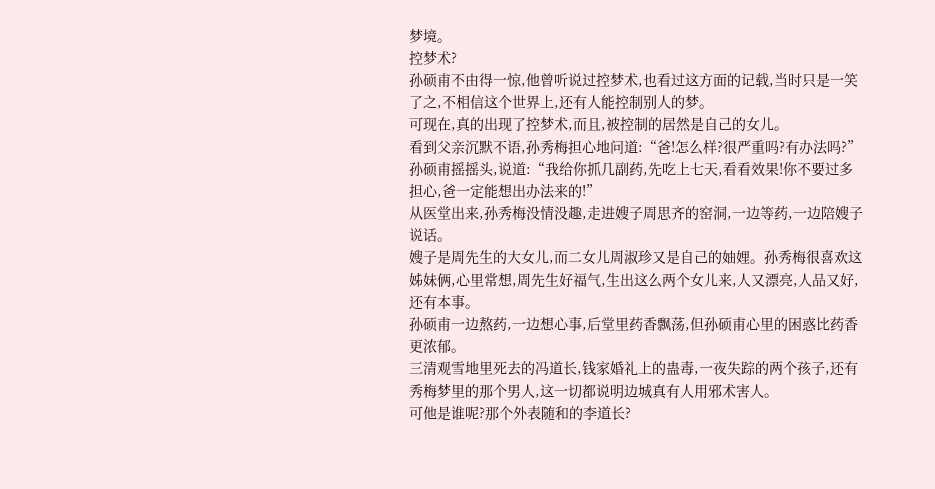梦境。
控梦术?
孙硕甫不由得一惊,他曾听说过控梦术,也看过这方面的记载,当时只是一笑了之,不相信这个世界上,还有人能控制别人的梦。
可现在,真的出现了控梦术,而且,被控制的居然是自己的女儿。
看到父亲沉默不语,孙秀梅担心地问道:“爸!怎么样?很严重吗?有办法吗?”
孙硕甫摇摇头,说道:“我给你抓几副药,先吃上七天,看看效果!你不要过多担心,爸一定能想出办法来的!”
从医堂出来,孙秀梅没情没趣,走进嫂子周思齐的窑洞,一边等药,一边陪嫂子说话。
嫂子是周先生的大女儿,而二女儿周淑珍又是自己的妯娌。孙秀梅很喜欢这姊妹俩,心里常想,周先生好福气,生出这么两个女儿来,人又漂亮,人品又好,还有本事。
孙硕甫一边熬药,一边想心事,后堂里药香飘荡,但孙硕甫心里的困惑比药香更浓郁。
三清观雪地里死去的冯道长,钱家婚礼上的蛊毒,一夜失踪的两个孩子,还有秀梅梦里的那个男人,这一切都说明边城真有人用邪术害人。
可他是谁呢?那个外表随和的李道长?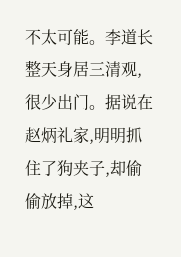不太可能。李道长整天身居三清观,很少出门。据说在赵炳礼家,明明抓住了狗夹子,却偷偷放掉,这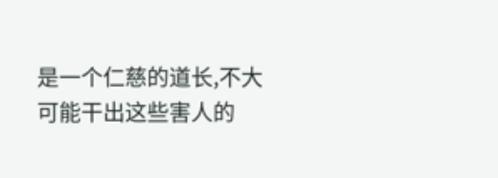是一个仁慈的道长,不大可能干出这些害人的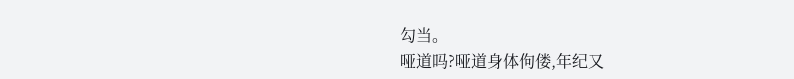勾当。
哑道吗?哑道身体佝偻,年纪又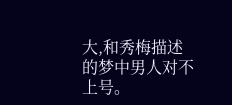大,和秀梅描述的梦中男人对不上号。